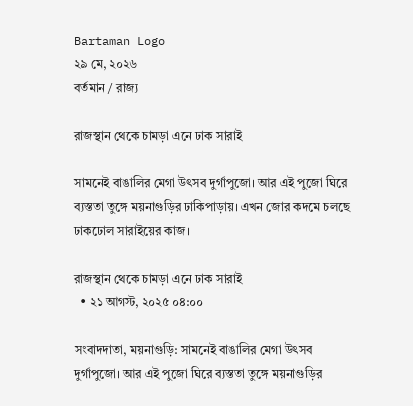Bartaman Logo
২৯ মে, ২০২৬
বর্তমান / রাজ্য

রাজস্থান থেকে চামড়া এনে ঢাক সারাই

সামনেই বাঙালির মেগা উৎসব দুর্গাপুজো। আর এই পুজো ঘিরে ব্যস্ততা তুঙ্গে ময়নাগুড়ির ঢাকিপাড়ায়। এখন জোর কদমে চলছে ঢাকঢোল সারাইয়ের কাজ।

রাজস্থান থেকে চামড়া এনে ঢাক সারাই
  • ২১ আগস্ট, ২০২৫ ০৪:০০

সংবাদদাতা, ময়নাগুড়ি: সামনেই বাঙালির মেগা উৎসব দুর্গাপুজো। আর এই পুজো ঘিরে ব্যস্ততা তুঙ্গে ময়নাগুড়ির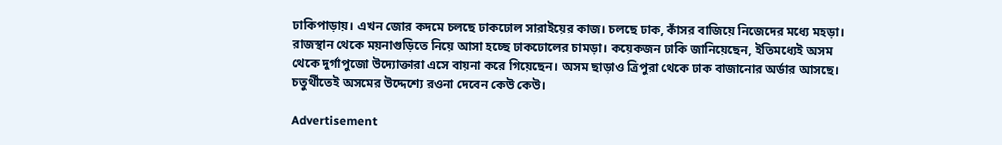ঢাকিপাড়ায়। এখন জোর কদমে চলছে ঢাকঢোল সারাইয়ের কাজ। চলছে ঢাক, কাঁসর বাজিয়ে নিজেদের মধ্যে মহড়া। রাজস্থান থেকে ময়নাগুড়িতে নিয়ে আসা হচ্ছে ঢাকঢোলের চামড়া। কয়েকজন ঢাকি জানিয়েছেন, ইতিমধ্যেই অসম থেকে দুর্গাপুজো উদ্যোক্তারা এসে বায়না করে গিয়েছেন। অসম ছাড়াও ত্রিপুরা থেকে ঢাক বাজানোর অর্ডার আসছে। চতুর্থীতেই অসমের উদ্দেশ্যে রওনা দেবেন কেউ কেউ।

Advertisement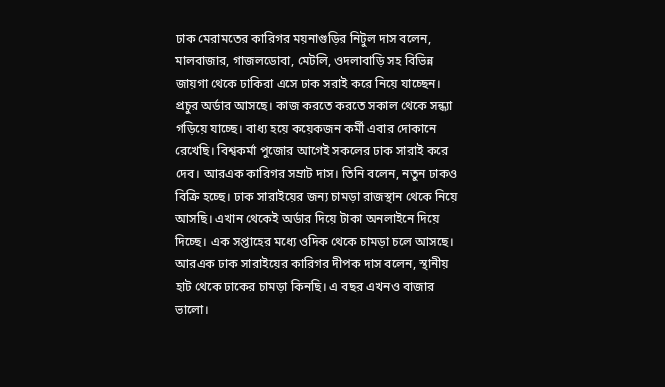ঢাক মেরামতের কারিগর ময়নাগুড়ির নিটুল দাস বলেন, মালবাজার, গাজলডোবা, মেটলি, ওদলাবাড়ি সহ বিভিন্ন জায়গা থেকে ঢাকিরা এসে ঢাক সরাই করে নিয়ে যাচ্ছেন। প্রচুর অর্ডার আসছে। কাজ করতে করতে সকাল থেকে সন্ধ্যা গড়িয়ে যাচ্ছে। বাধ্য হয়ে কয়েকজন কর্মী এবার দোকানে রেখেছি। বিশ্বকর্মা পুজোর আগেই সকলের ঢাক সারাই করে দেব। আরএক কারিগর সম্রাট দাস। তিনি বলেন, নতুন ঢাকও বিক্রি হচ্ছে। ঢাক সারাইয়ের জন্য চামড়া রাজস্থান থেকে নিয়ে আসছি। এখান থেকেই অর্ডার দিয়ে টাকা অনলাইনে দিয়ে দিচ্ছে। এক সপ্তাহের মধ্যে ওদিক থেকে চামড়া চলে আসছে। আরএক ঢাক সারাইয়ের কারিগর দীপক দাস বলেন, স্থানীয় হাট থেকে ঢাকের চামড়া কিনছি। এ বছর এখনও বাজার ভালো।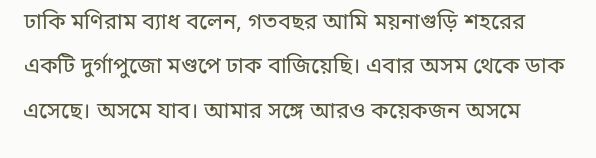ঢাকি মণিরাম ব্যাধ বলেন, গতবছর আমি ময়নাগুড়ি শহরের একটি দুর্গাপুজো মণ্ডপে ঢাক বাজিয়েছি। এবার অসম থেকে ডাক এসেছে। অসমে যাব। আমার সঙ্গে আরও কয়েকজন অসমে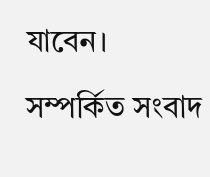যাবেন।

সম্পর্কিত সংবাদ